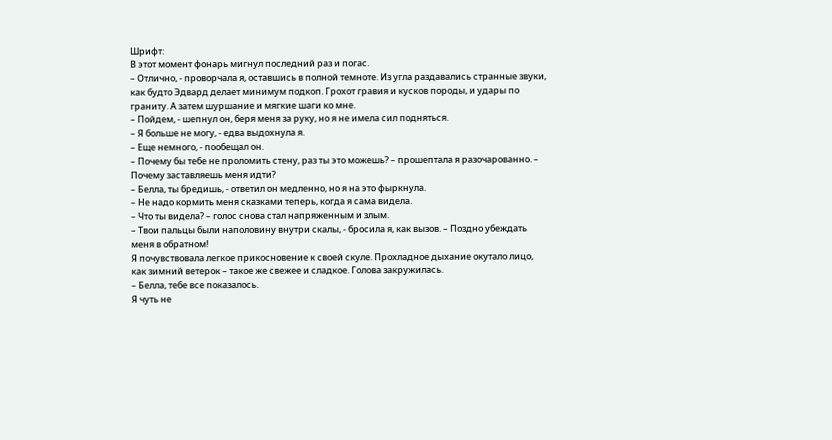Шрифт:
В этот момент фонарь мигнул последний раз и погас.
– Отлично, - проворчала я, оставшись в полной темноте. Из угла раздавались странные звуки, как будто Эдвард делает минимум подкоп. Грохот гравия и кусков породы, и удары по граниту. А затем шуршание и мягкие шаги ко мне.
– Пойдем, - шепнул он, беря меня за руку, но я не имела сил подняться.
– Я больше не могу, - едва выдохнула я.
– Еще немного, - пообещал он.
– Почему бы тебе не проломить стену, раз ты это можешь? – прошептала я разочарованно. – Почему заставляешь меня идти?
– Белла, ты бредишь, - ответил он медленно, но я на это фыркнула.
– Не надо кормить меня сказками теперь, когда я сама видела.
– Что ты видела? – голос снова стал напряженным и злым.
– Твои пальцы были наполовину внутри скалы, - бросила я, как вызов. – Поздно убеждать меня в обратном!
Я почувствовала легкое прикосновение к своей скуле. Прохладное дыхание окутало лицо, как зимний ветерок – такое же свежее и сладкое. Голова закружилась.
– Белла, тебе все показалось.
Я чуть не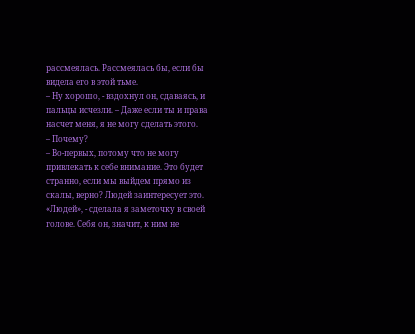рассмеялась. Рассмеялась бы, если бы видела его в этой тьме.
– Ну хорошо, - вздохнул он, сдаваясь, и пальцы исчезли. – Даже если ты и права насчет меня, я не могу сделать этого.
– Почему?
– Во-первых, потому что не могу привлекать к себе внимание. Это будет странно, если мы выйдем прямо из скалы, верно? Людей заинтересует это.
«Людей», - сделала я заметочку в своей голове. Себя он, значит, к ним не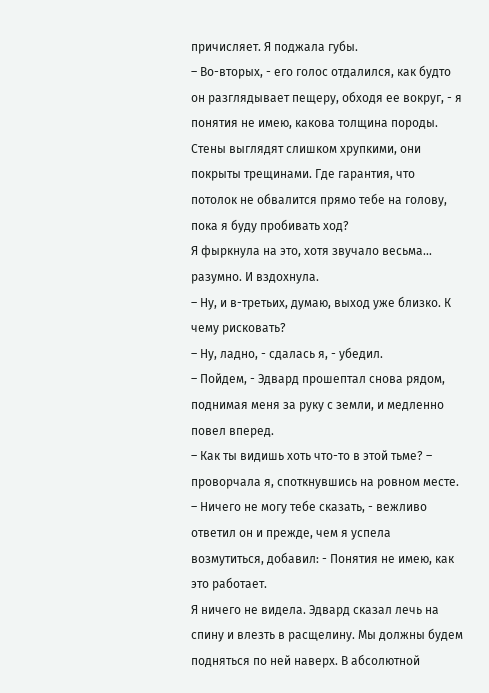причисляет. Я поджала губы.
– Во-вторых, - его голос отдалился, как будто он разглядывает пещеру, обходя ее вокруг, - я понятия не имею, какова толщина породы. Стены выглядят слишком хрупкими, они покрыты трещинами. Где гарантия, что потолок не обвалится прямо тебе на голову, пока я буду пробивать ход?
Я фыркнула на это, хотя звучало весьма… разумно. И вздохнула.
– Ну, и в-третьих, думаю, выход уже близко. К чему рисковать?
– Ну, ладно, - сдалась я, - убедил.
– Пойдем, - Эдвард прошептал снова рядом, поднимая меня за руку с земли, и медленно повел вперед.
– Как ты видишь хоть что-то в этой тьме? – проворчала я, споткнувшись на ровном месте.
– Ничего не могу тебе сказать, - вежливо ответил он и прежде, чем я успела возмутиться, добавил: - Понятия не имею, как это работает.
Я ничего не видела. Эдвард сказал лечь на спину и влезть в расщелину. Мы должны будем подняться по ней наверх. В абсолютной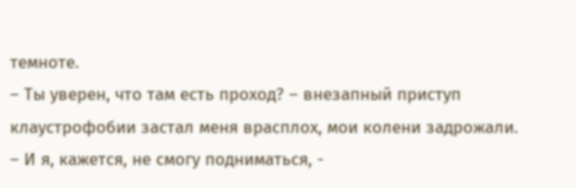темноте.
– Ты уверен, что там есть проход? – внезапный приступ клаустрофобии застал меня врасплох, мои колени задрожали. – И я, кажется, не смогу подниматься, -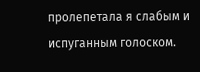пролепетала я слабым и испуганным голоском.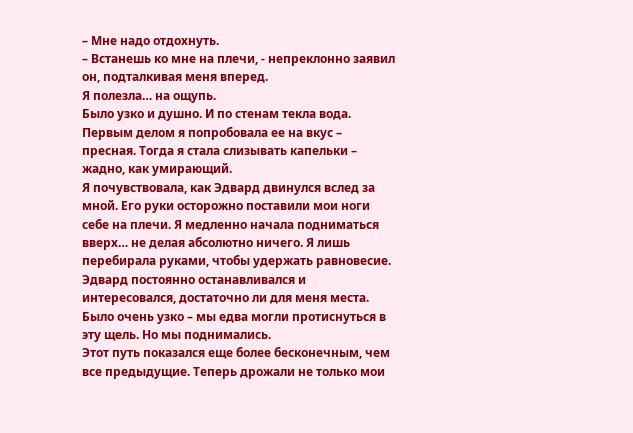– Мне надо отдохнуть.
– Встанешь ко мне на плечи, - непреклонно заявил он, подталкивая меня вперед.
Я полезла… на ощупь.
Было узко и душно. И по стенам текла вода. Первым делом я попробовала ее на вкус – пресная. Тогда я стала слизывать капельки – жадно, как умирающий.
Я почувствовала, как Эдвард двинулся вслед за мной. Его руки осторожно поставили мои ноги себе на плечи. Я медленно начала подниматься вверх… не делая абсолютно ничего. Я лишь перебирала руками, чтобы удержать равновесие.
Эдвард постоянно останавливался и интересовался, достаточно ли для меня места. Было очень узко – мы едва могли протиснуться в эту щель. Но мы поднимались.
Этот путь показался еще более бесконечным, чем все предыдущие. Теперь дрожали не только мои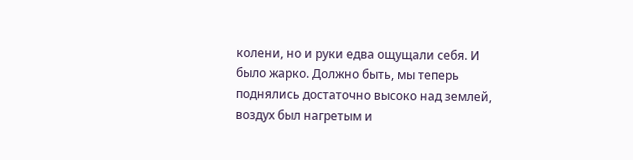колени, но и руки едва ощущали себя. И было жарко. Должно быть, мы теперь поднялись достаточно высоко над землей, воздух был нагретым и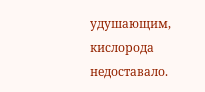удушающим, кислорода недоставало.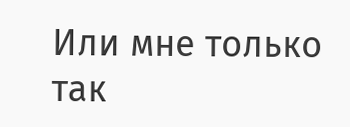Или мне только так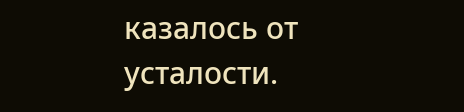казалось от усталости.